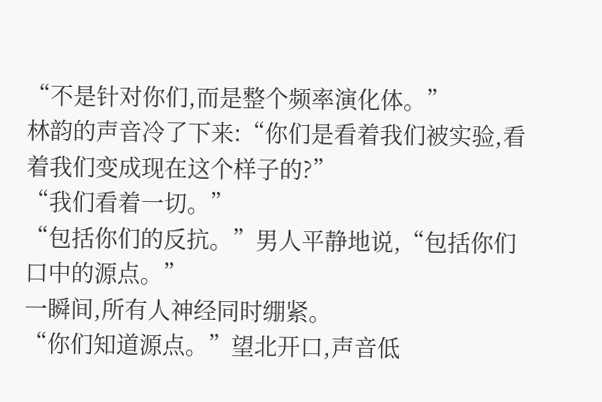“不是针对你们,而是整个频率演化体。”
林韵的声音冷了下来:“你们是看着我们被实验,看着我们变成现在这个样子的?”
“我们看着一切。”
“包括你们的反抗。”男人平静地说,“包括你们口中的源点。”
一瞬间,所有人神经同时绷紧。
“你们知道源点。”望北开口,声音低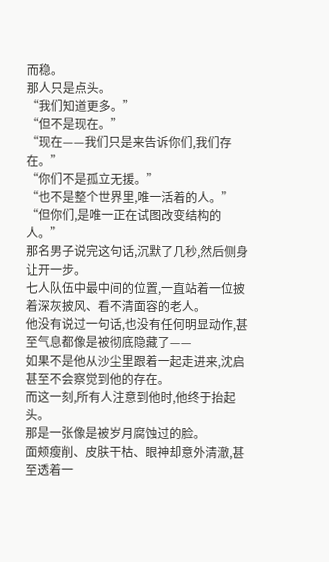而稳。
那人只是点头。
“我们知道更多。”
“但不是现在。”
“现在——我们只是来告诉你们,我们存在。”
“你们不是孤立无援。”
“也不是整个世界里,唯一活着的人。”
“但你们,是唯一正在试图改变结构的人。”
那名男子说完这句话,沉默了几秒,然后侧身让开一步。
七人队伍中最中间的位置,一直站着一位披着深灰披风、看不清面容的老人。
他没有说过一句话,也没有任何明显动作,甚至气息都像是被彻底隐藏了——
如果不是他从沙尘里跟着一起走进来,沈启甚至不会察觉到他的存在。
而这一刻,所有人注意到他时,他终于抬起头。
那是一张像是被岁月腐蚀过的脸。
面颊瘦削、皮肤干枯、眼神却意外清澈,甚至透着一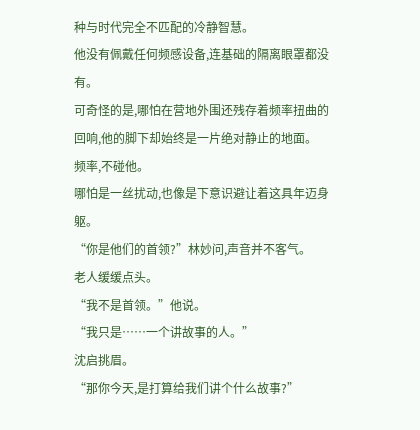种与时代完全不匹配的冷静智慧。
他没有佩戴任何频感设备,连基础的隔离眼罩都没有。
可奇怪的是,哪怕在营地外围还残存着频率扭曲的回响,他的脚下却始终是一片绝对静止的地面。
频率,不碰他。
哪怕是一丝扰动,也像是下意识避让着这具年迈身躯。
“你是他们的首领?”林妙问,声音并不客气。
老人缓缓点头。
“我不是首领。”他说。
“我只是……一个讲故事的人。”
沈启挑眉。
“那你今天,是打算给我们讲个什么故事?”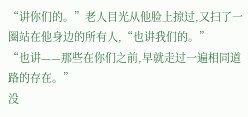“讲你们的。”老人目光从他脸上掠过,又扫了一圈站在他身边的所有人,“也讲我们的。”
“也讲——那些在你们之前,早就走过一遍相同道路的存在。”
没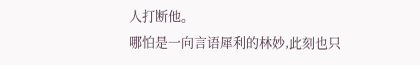人打断他。
哪怕是一向言语犀利的林妙,此刻也只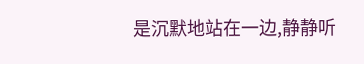是沉默地站在一边,静静听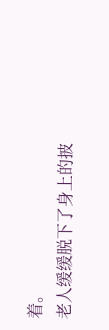着。
老人缓缓脱下了身上的披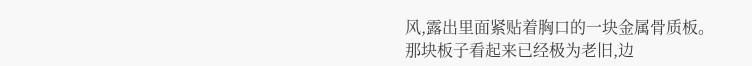风,露出里面紧贴着胸口的一块金属骨质板。
那块板子看起来已经极为老旧,边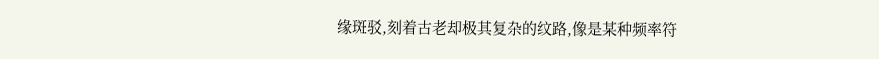缘斑驳,刻着古老却极其复杂的纹路,像是某种频率符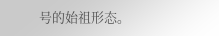号的始祖形态。